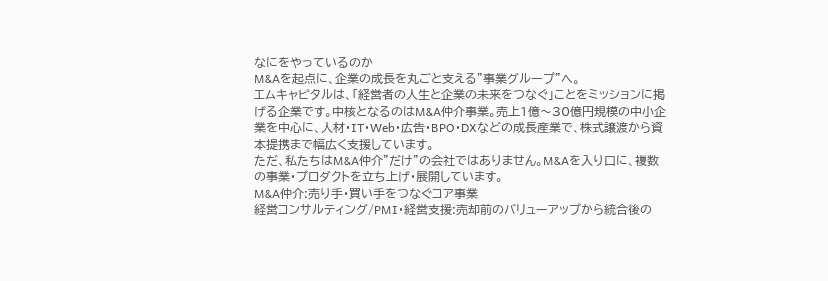なにをやっているのか
M&Aを起点に、企業の成長を丸ごと支える"事業グループ"へ。
エムキャピタルは、「経営者の人生と企業の未来をつなぐ」ことをミッションに掲げる企業です。中核となるのはM&A仲介事業。売上1億〜30億円規模の中小企業を中心に、人材・IT・Web・広告・BPO・DXなどの成長産業で、株式譲渡から資本提携まで幅広く支援しています。
ただ、私たちはM&A仲介"だけ"の会社ではありません。M&Aを入り口に、複数の事業・プロダクトを立ち上げ・展開しています。
M&A仲介:売り手・買い手をつなぐコア事業
経営コンサルティング/PMI・経営支援:売却前のバリューアップから統合後の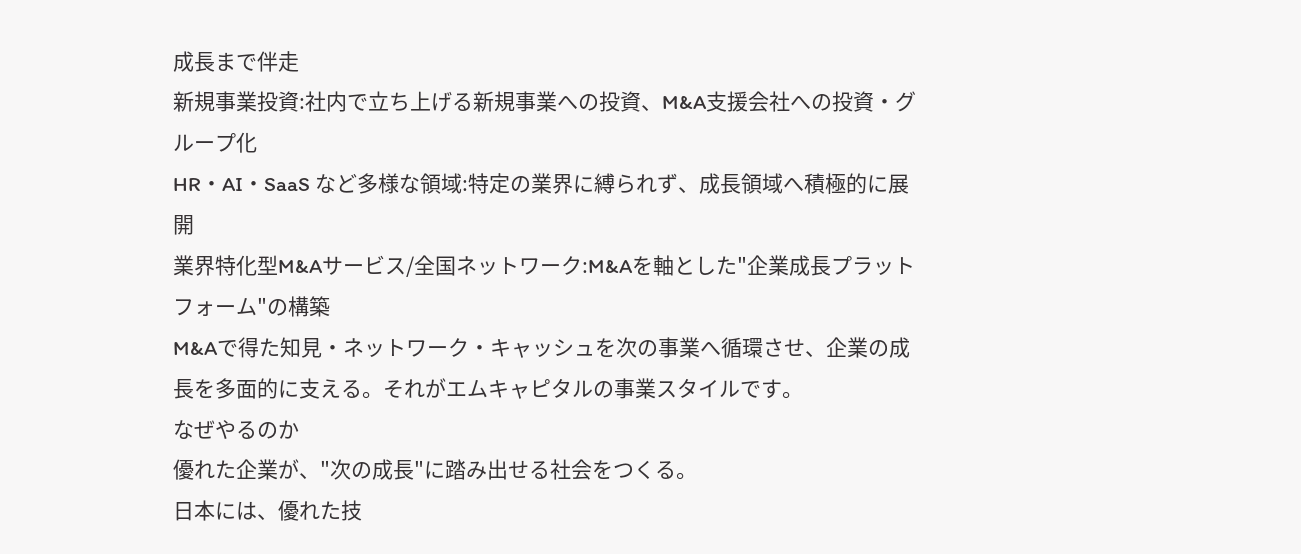成長まで伴走
新規事業投資:社内で立ち上げる新規事業への投資、M&A支援会社への投資・グループ化
HR・AI・SaaS など多様な領域:特定の業界に縛られず、成長領域へ積極的に展開
業界特化型M&Aサービス/全国ネットワーク:M&Aを軸とした"企業成長プラットフォーム"の構築
M&Aで得た知見・ネットワーク・キャッシュを次の事業へ循環させ、企業の成長を多面的に支える。それがエムキャピタルの事業スタイルです。
なぜやるのか
優れた企業が、"次の成長"に踏み出せる社会をつくる。
日本には、優れた技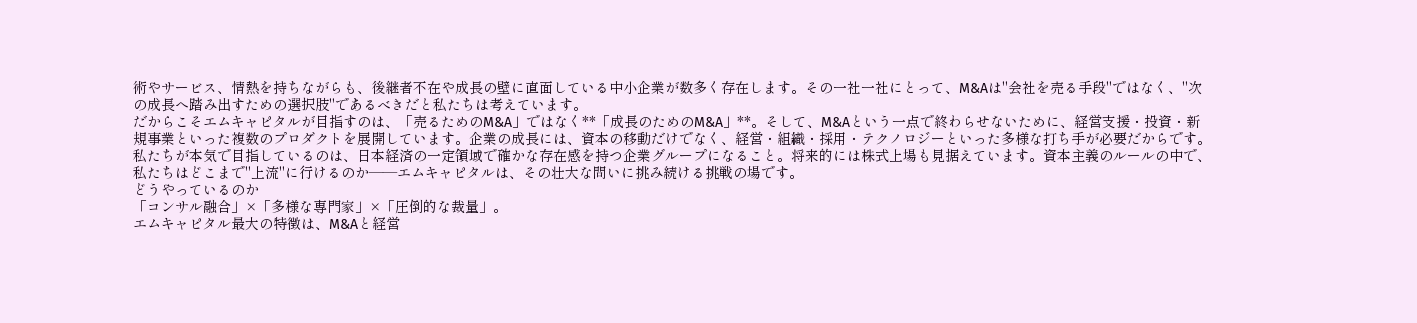術やサービス、情熱を持ちながらも、後継者不在や成長の壁に直面している中小企業が数多く存在します。その一社一社にとって、M&Aは"会社を売る手段"ではなく、"次の成長へ踏み出すための選択肢"であるべきだと私たちは考えています。
だからこそエムキャピタルが目指すのは、「売るためのM&A」ではなく**「成長のためのM&A」**。そして、M&Aという一点で終わらせないために、経営支援・投資・新規事業といった複数のプロダクトを展開しています。企業の成長には、資本の移動だけでなく、経営・組織・採用・テクノロジーといった多様な打ち手が必要だからです。
私たちが本気で目指しているのは、日本経済の一定領域で確かな存在感を持つ企業グループになること。将来的には株式上場も見据えています。資本主義のルールの中で、私たちはどこまで"上流"に行けるのか——エムキャピタルは、その壮大な問いに挑み続ける挑戦の場です。
どうやっているのか
「コンサル融合」×「多様な専門家」×「圧倒的な裁量」。
エムキャピタル最大の特徴は、M&Aと経営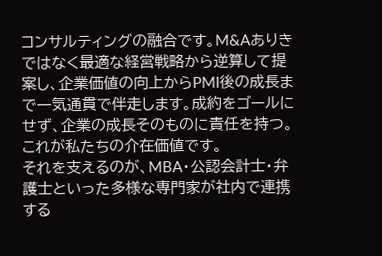コンサルティングの融合です。M&Aありきではなく最適な経営戦略から逆算して提案し、企業価値の向上からPMI後の成長まで一気通貫で伴走します。成約をゴールにせず、企業の成長そのものに責任を持つ。これが私たちの介在価値です。
それを支えるのが、MBA・公認会計士・弁護士といった多様な専門家が社内で連携する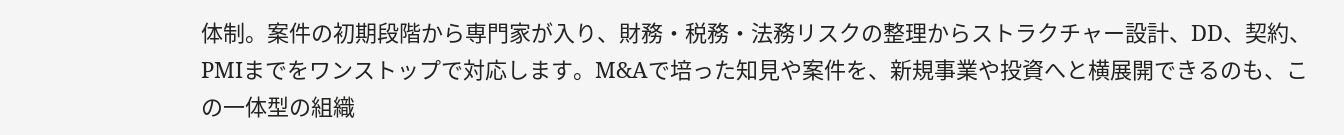体制。案件の初期段階から専門家が入り、財務・税務・法務リスクの整理からストラクチャー設計、DD、契約、PMIまでをワンストップで対応します。M&Aで培った知見や案件を、新規事業や投資へと横展開できるのも、この一体型の組織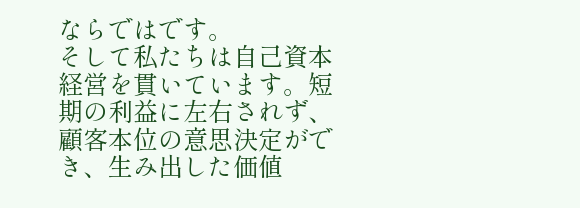ならではです。
そして私たちは自己資本経営を貫いています。短期の利益に左右されず、顧客本位の意思決定ができ、生み出した価値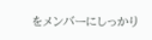をメンバーにしっかり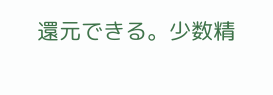還元できる。少数精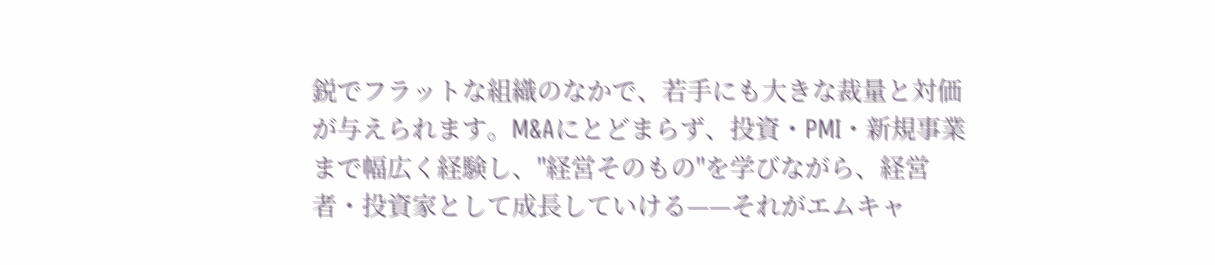鋭でフラットな組織のなかで、若手にも大きな裁量と対価が与えられます。M&Aにとどまらず、投資・PMI・新規事業まで幅広く経験し、"経営そのもの"を学びながら、経営者・投資家として成長していける——それがエムキャ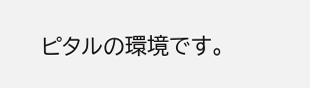ピタルの環境です。